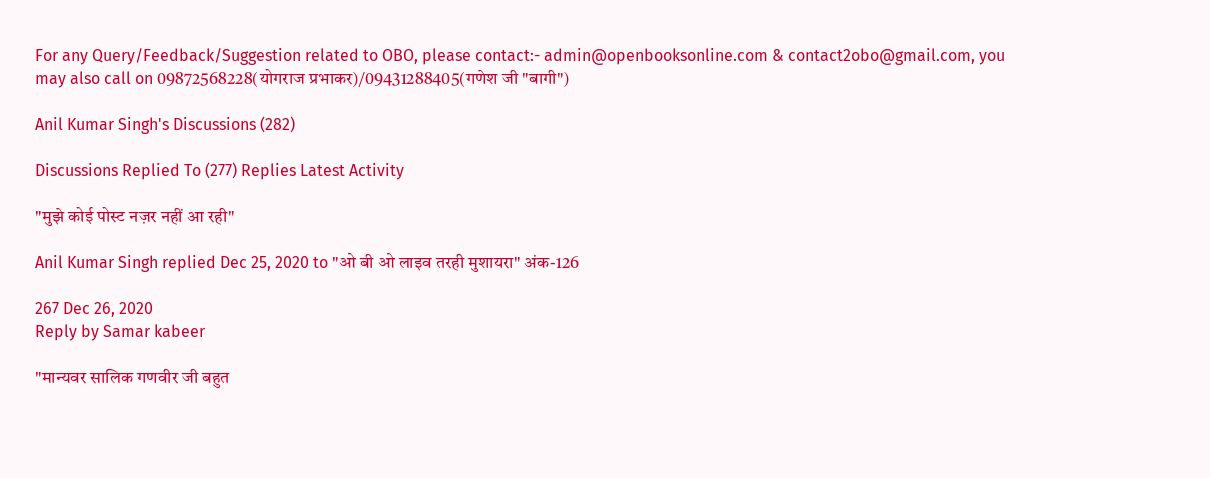For any Query/Feedback/Suggestion related to OBO, please contact:- admin@openbooksonline.com & contact2obo@gmail.com, you may also call on 09872568228(योगराज प्रभाकर)/09431288405(गणेश जी "बागी")

Anil Kumar Singh's Discussions (282)

Discussions Replied To (277) Replies Latest Activity

"मुझे कोई पोस्ट नज़र नहीं आ रही"

Anil Kumar Singh replied Dec 25, 2020 to "ओ बी ओ लाइव तरही मुशायरा" अंक-126

267 Dec 26, 2020
Reply by Samar kabeer

"मान्यवर सालिक गणवीर जी बहुत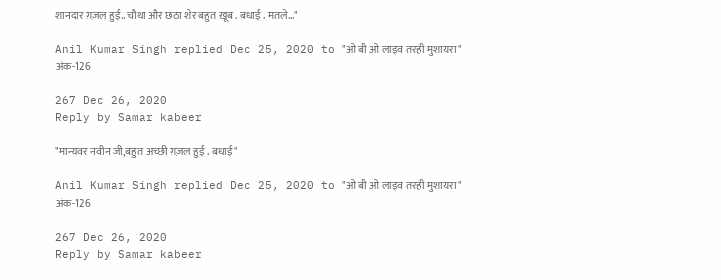शानदार ग़ज़ल हुई.. चौथा और छठा शेर बहुत ख़ूब . बधाई . मतले…"

Anil Kumar Singh replied Dec 25, 2020 to "ओ बी ओ लाइव तरही मुशायरा" अंक-126

267 Dec 26, 2020
Reply by Samar kabeer

"मान्यवर नवीन जी,बहुत अच्छी ग़ज़ल हुई . बधाई"

Anil Kumar Singh replied Dec 25, 2020 to "ओ बी ओ लाइव तरही मुशायरा" अंक-126

267 Dec 26, 2020
Reply by Samar kabeer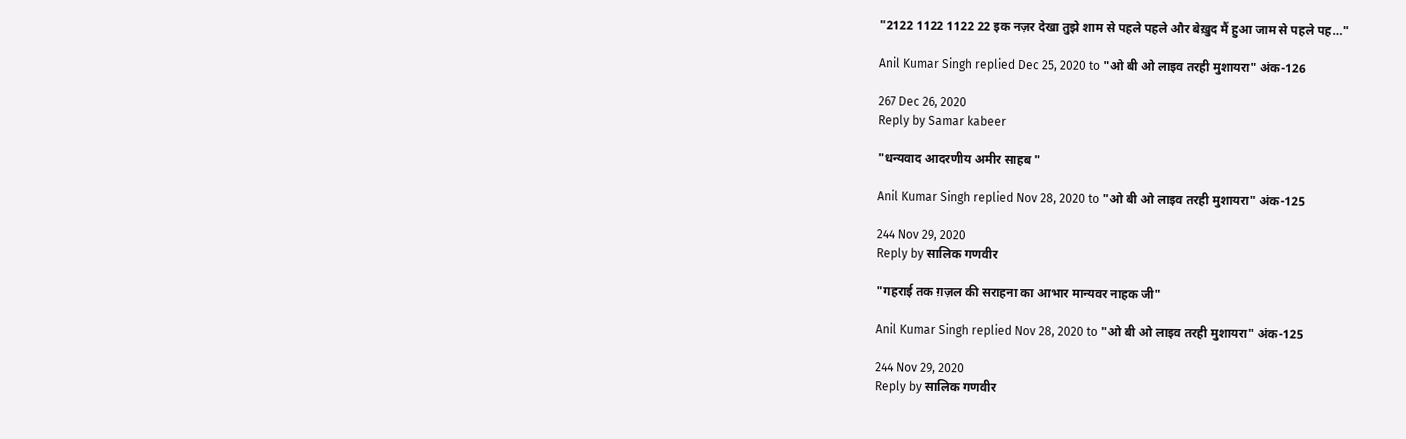"2122 1122 1122 22 इक नज़र देखा तुझे शाम से पहले पहले और बेख़ुद मैं हुआ जाम से पहले पह…"

Anil Kumar Singh replied Dec 25, 2020 to "ओ बी ओ लाइव तरही मुशायरा" अंक-126

267 Dec 26, 2020
Reply by Samar kabeer

"धन्यवाद आदरणीय अमीर साहब "

Anil Kumar Singh replied Nov 28, 2020 to "ओ बी ओ लाइव तरही मुशायरा" अंक-125

244 Nov 29, 2020
Reply by सालिक गणवीर

"गहराई तक ग़ज़ल की सराहना का आभार मान्यवर नाहक जी"

Anil Kumar Singh replied Nov 28, 2020 to "ओ बी ओ लाइव तरही मुशायरा" अंक-125

244 Nov 29, 2020
Reply by सालिक गणवीर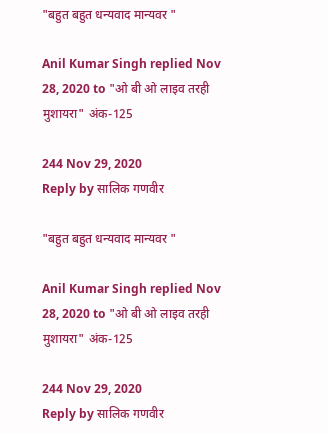"बहुत बहुत धन्यवाद मान्यवर "

Anil Kumar Singh replied Nov 28, 2020 to "ओ बी ओ लाइव तरही मुशायरा" अंक-125

244 Nov 29, 2020
Reply by सालिक गणवीर

"बहुत बहुत धन्यवाद मान्यवर "

Anil Kumar Singh replied Nov 28, 2020 to "ओ बी ओ लाइव तरही मुशायरा" अंक-125

244 Nov 29, 2020
Reply by सालिक गणवीर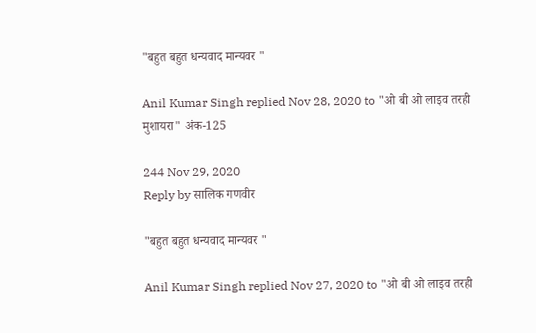"बहुत बहुत धन्यवाद मान्यवर "

Anil Kumar Singh replied Nov 28, 2020 to "ओ बी ओ लाइव तरही मुशायरा" अंक-125

244 Nov 29, 2020
Reply by सालिक गणवीर

"बहुत बहुत धन्यवाद मान्यवर "

Anil Kumar Singh replied Nov 27, 2020 to "ओ बी ओ लाइव तरही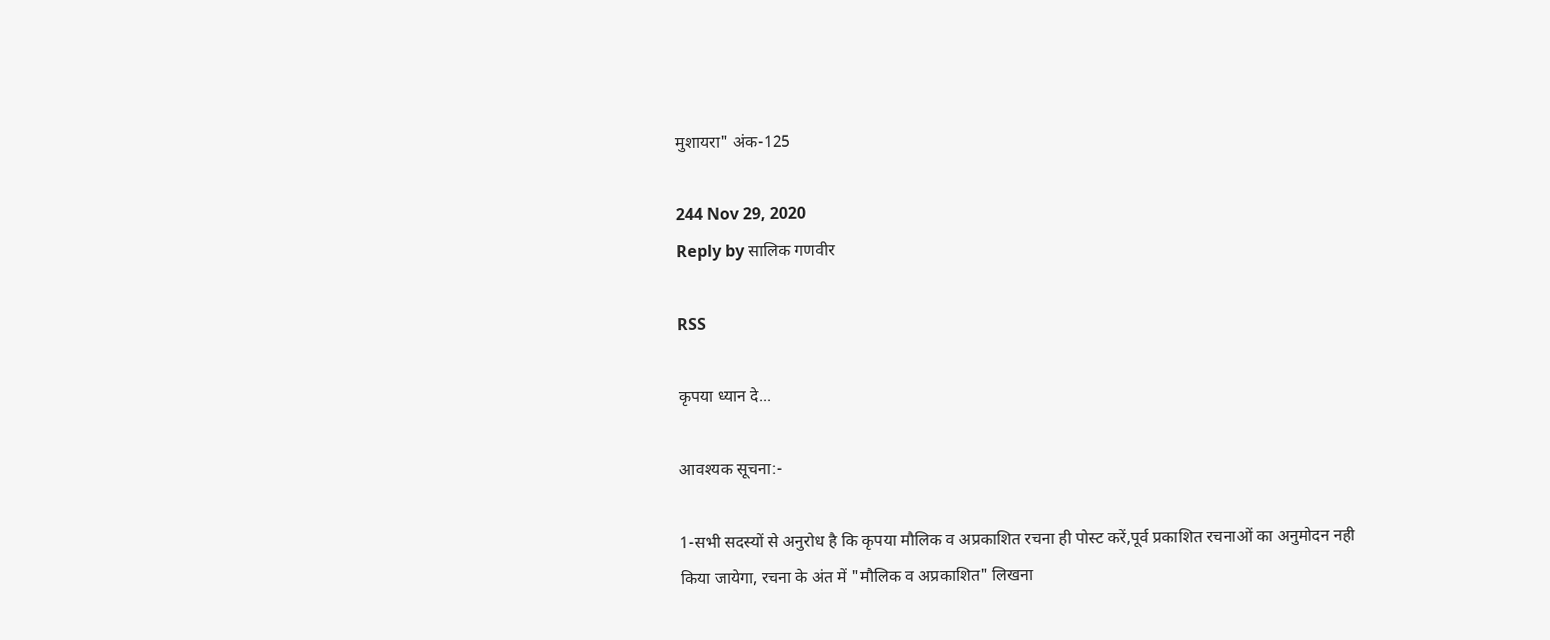मुशायरा" अंक-125

244 Nov 29, 2020
Reply by सालिक गणवीर

RSS

कृपया ध्यान दे...

आवश्यक सूचना:-

1-सभी सदस्यों से अनुरोध है कि कृपया मौलिक व अप्रकाशित रचना ही पोस्ट करें,पूर्व प्रकाशित रचनाओं का अनुमोदन नही किया जायेगा, रचना के अंत में "मौलिक व अप्रकाशित" लिखना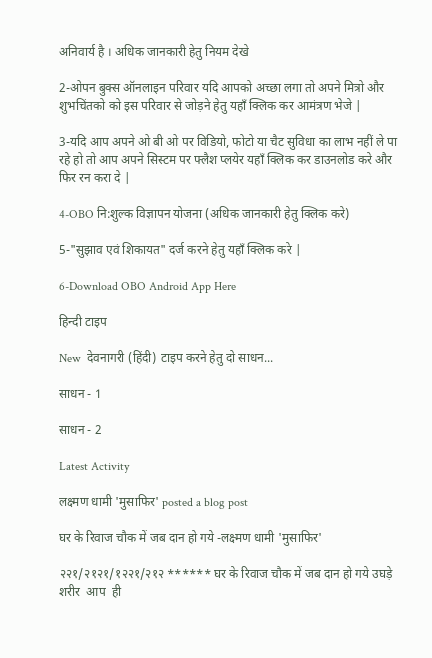अनिवार्य है । अधिक जानकारी हेतु नियम देखे

2-ओपन बुक्स ऑनलाइन परिवार यदि आपको अच्छा लगा तो अपने मित्रो और शुभचिंतको को इस परिवार से जोड़ने हेतु यहाँ क्लिक कर आमंत्रण भेजे |

3-यदि आप अपने ओ बी ओ पर विडियो, फोटो या चैट सुविधा का लाभ नहीं ले पा रहे हो तो आप अपने सिस्टम पर फ्लैश प्लयेर यहाँ क्लिक कर डाउनलोड करे और फिर रन करा दे |

4-OBO नि:शुल्क विज्ञापन योजना (अधिक जानकारी हेतु क्लिक करे)

5-"सुझाव एवं शिकायत" दर्ज करने हेतु यहाँ क्लिक करे |

6-Download OBO Android App Here

हिन्दी टाइप

New  देवनागरी (हिंदी) टाइप करने हेतु दो साधन...

साधन - 1

साधन - 2

Latest Activity

लक्ष्मण धामी 'मुसाफिर' posted a blog post

घर के रिवाज चौक में जब दान हो गये -लक्ष्मण धामी 'मुसाफिर'

२२१/२१२१/१२२१/२१२ ****** घर के रिवाज चौक में जब दान हो गये उघड़े  शरीर  आप  ही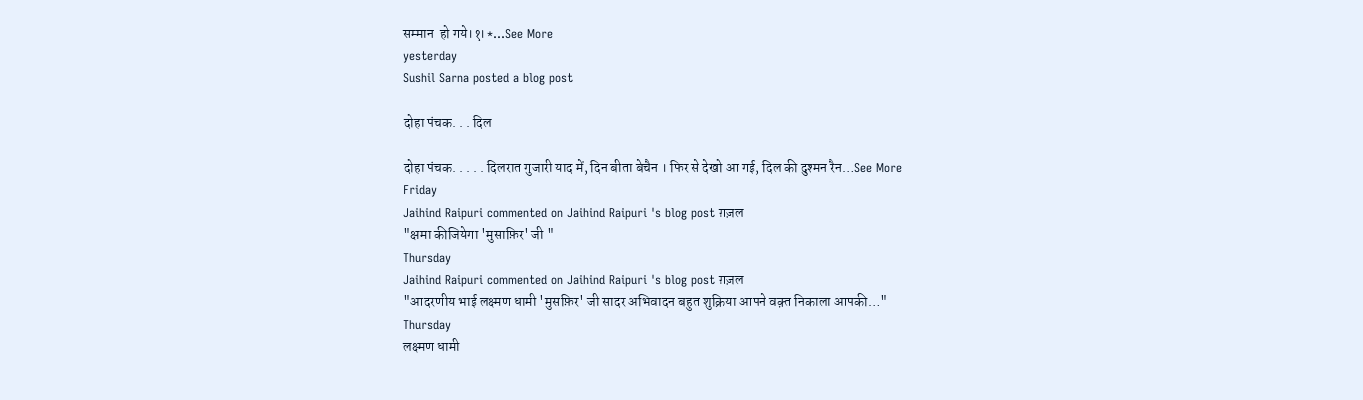सम्मान  हो गये।१। *…See More
yesterday
Sushil Sarna posted a blog post

दोहा पंचक. . . दिल

दोहा पंचक. . . . . दिलरात गुजारी याद में, दिन बीता बेचैन । फिर से देखो आ गई, दिल की दुश्मन रैन…See More
Friday
Jaihind Raipuri commented on Jaihind Raipuri 's blog post ग़ज़ल
"क्षमा कीजियेगा 'मुसाफ़िर' जी "
Thursday
Jaihind Raipuri commented on Jaihind Raipuri 's blog post ग़ज़ल
"आदरणीय भाई लक्ष्मण धामी 'मुसफ़िर' जी सादर अभिवादन बहुत शुक्रिया आपने वक़्त निकाला आपकी…"
Thursday
लक्ष्मण धामी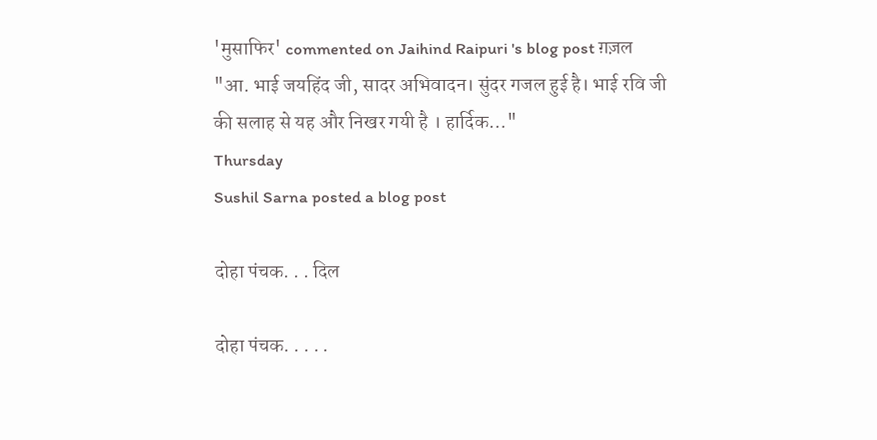'मुसाफिर' commented on Jaihind Raipuri 's blog post ग़ज़ल
"आ. भाई जयहिंद जी, सादर अभिवादन। सुंदर गजल हुई है। भाई रवि जी की सलाह से यह और निखर गयी है । हार्दिक…"
Thursday
Sushil Sarna posted a blog post

दोहा पंचक. . . दिल

दोहा पंचक. . . . .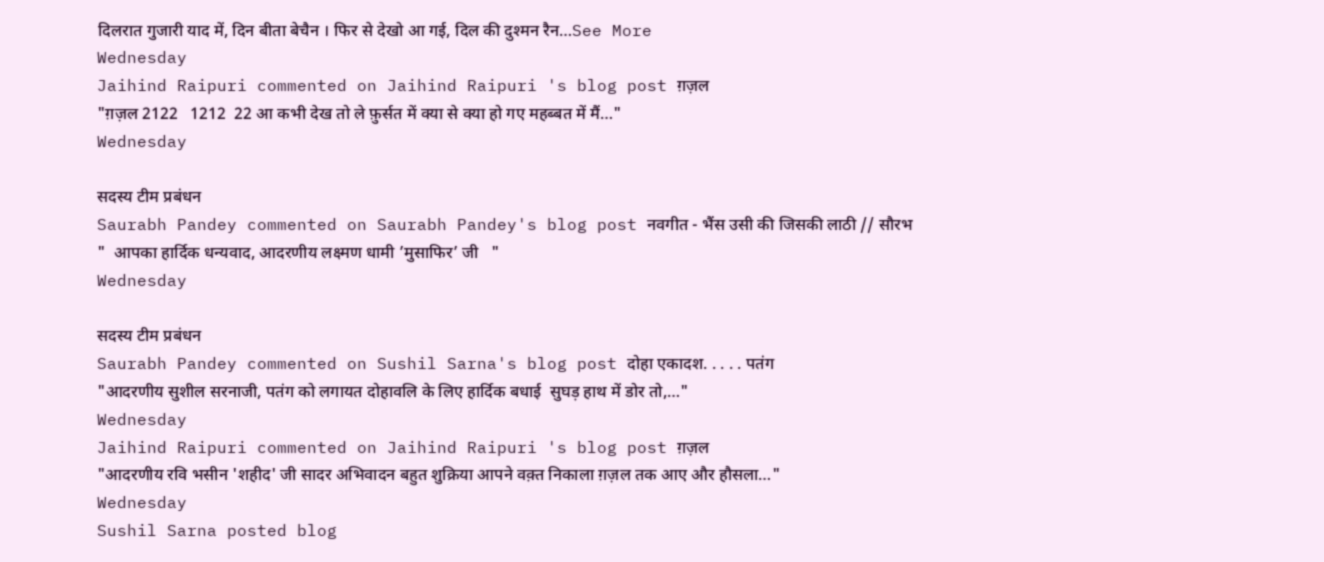दिलरात गुजारी याद में, दिन बीता बेचैन । फिर से देखो आ गई, दिल की दुश्मन रैन…See More
Wednesday
Jaihind Raipuri commented on Jaihind Raipuri 's blog post ग़ज़ल
"ग़ज़ल 2122   1212  22 आ कभी देख तो ले फ़ुर्सत में क्या से क्या हो गए महब्बत में मैं…"
Wednesday

सदस्य टीम प्रबंधन
Saurabh Pandey commented on Saurabh Pandey's blog post नवगीत - भैंस उसी की जिसकी लाठी // सौरभ
"  आपका हार्दिक धन्यवाद, आदरणीय लक्ष्मण धामी ’मुसाफिर’ जी   "
Wednesday

सदस्य टीम प्रबंधन
Saurabh Pandey commented on Sushil Sarna's blog post दोहा एकादश. . . . . पतंग
"आदरणीय सुशील सरनाजी, पतंग को लगायत दोहावलि के लिए हार्दिक बधाई  सुघड़ हाथ में डोर तो,…"
Wednesday
Jaihind Raipuri commented on Jaihind Raipuri 's blog post ग़ज़ल
"आदरणीय रवि भसीन 'शहीद' जी सादर अभिवादन बहुत शुक्रिया आपने वक़्त निकाला ग़ज़ल तक आए और हौसला…"
Wednesday
Sushil Sarna posted blog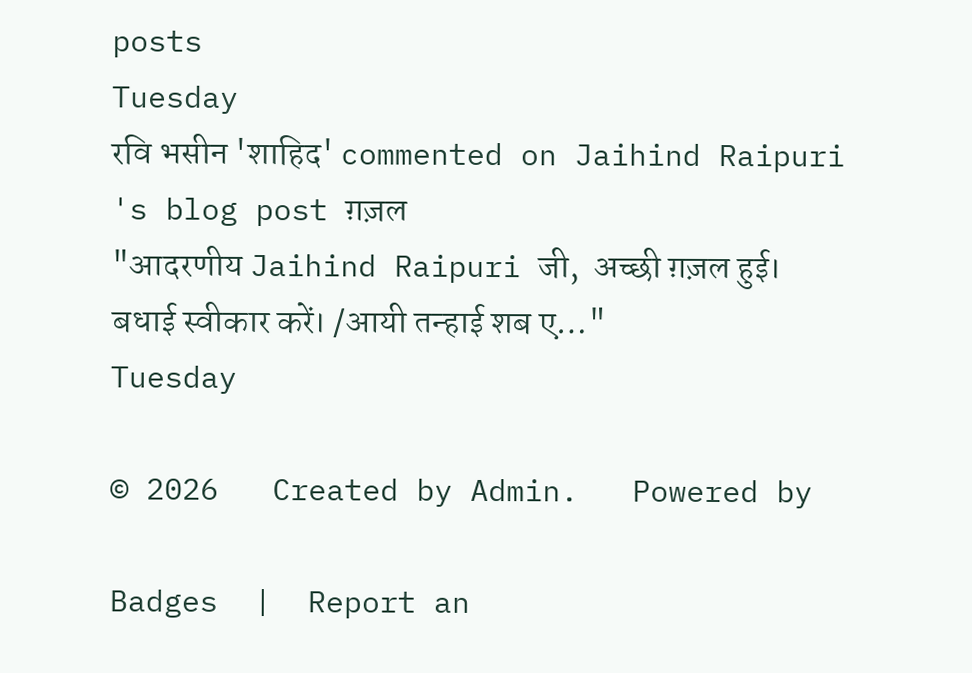posts
Tuesday
रवि भसीन 'शाहिद' commented on Jaihind Raipuri 's blog post ग़ज़ल
"आदरणीय Jaihind Raipuri जी,  अच्छी ग़ज़ल हुई। बधाई स्वीकार करें। /आयी तन्हाई शब ए…"
Tuesday

© 2026   Created by Admin.   Powered by

Badges  |  Report an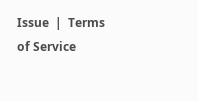Issue  |  Terms of Service